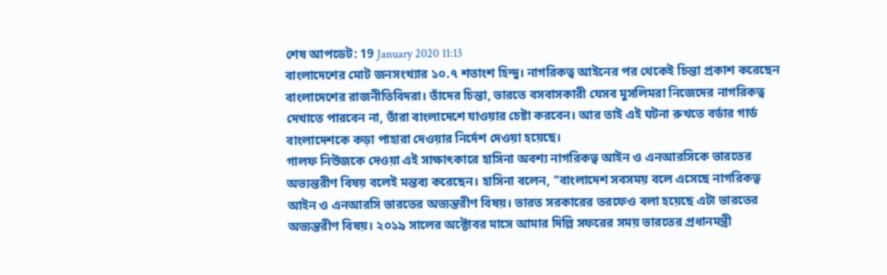শেষ আপডেট: 19 January 2020 11:13
বাংলাদেশের মোট জনসংখ্যার ১০.৭ শতাংশ হিন্দু। নাগরিকত্ব আইনের পর থেকেই চিন্তা প্রকাশ করেছেন বাংলাদেশের রাজনীতিবিদরা। তাঁদের চিন্তা, ভারতে বসবাসকারী যেসব মুসলিমরা নিজেদের নাগরিকত্ব দেখাতে পারবেন না, তাঁরা বাংলাদেশে যাওয়ার চেষ্টা করবেন। আর তাই এই ঘটনা রুখতে বর্ডার গার্ড বাংলাদেশকে কড়া পাহারা দেওয়ার নির্দেশ দেওয়া হয়েছে।
গালফ নিউজকে দেওয়া এই সাক্ষাৎকারে হাসিনা অবশ্য নাগরিকত্ব আইন ও এনআরসিকে ভারতের অভ্যন্তরীণ বিষয় বলেই মন্তব্য করেছেন। হাসিনা বলেন, "বাংলাদেশ সবসময় বলে এসেছে নাগরিকত্ব আইন ও এনআরসি ভারতের অভ্যন্তরীণ বিষয়। ভারত সরকারের তরফেও বলা হয়েছে এটা ভারতের অভ্যন্তরীণ বিষয়। ২০১৯ সালের অক্টোবর মাসে আমার দিল্লি সফরের সময় ভারতের প্রধানমন্ত্রী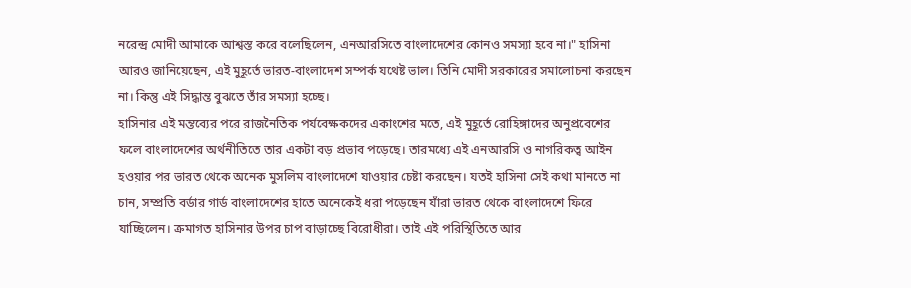নরেন্দ্র মোদী আমাকে আশ্বস্ত করে বলেছিলেন, এনআরসিতে বাংলাদেশের কোনও সমস্যা হবে না।" হাসিনা আরও জানিয়েছেন, এই মুহূর্তে ভারত-বাংলাদেশ সম্পর্ক যথেষ্ট ভাল। তিনি মোদী সরকারের সমালোচনা করছেন না। কিন্তু এই সিদ্ধান্ত বুঝতে তাঁর সমস্যা হচ্ছে।
হাসিনার এই মন্তব্যের পরে রাজনৈতিক পর্যবেক্ষকদের একাংশের মতে, এই মুহূর্তে রোহিঙ্গাদের অনুপ্রবেশের ফলে বাংলাদেশের অর্থনীতিতে তার একটা বড় প্রভাব পড়েছে। তারমধ্যে এই এনআরসি ও নাগরিকত্ব আইন হওয়ার পর ভারত থেকে অনেক মুসলিম বাংলাদেশে যাওয়ার চেষ্টা করছেন। যতই হাসিনা সেই কথা মানতে না চান, সম্প্রতি বর্ডার গার্ড বাংলাদেশের হাতে অনেকেই ধরা পড়েছেন যাঁরা ভারত থেকে বাংলাদেশে ফিরে যাচ্ছিলেন। ক্রমাগত হাসিনার উপর চাপ বাড়াচ্ছে বিরোধীরা। তাই এই পরিস্থিতিতে আর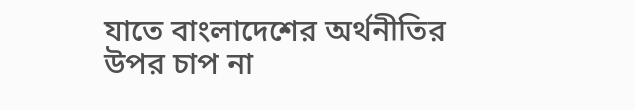যাতে বাংলাদেশের অর্থনীতির উপর চাপ না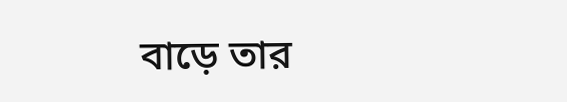বাড়ে তার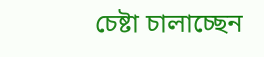চেষ্টা চালাচ্ছেন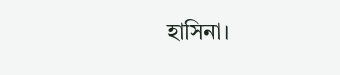হাসিনা।